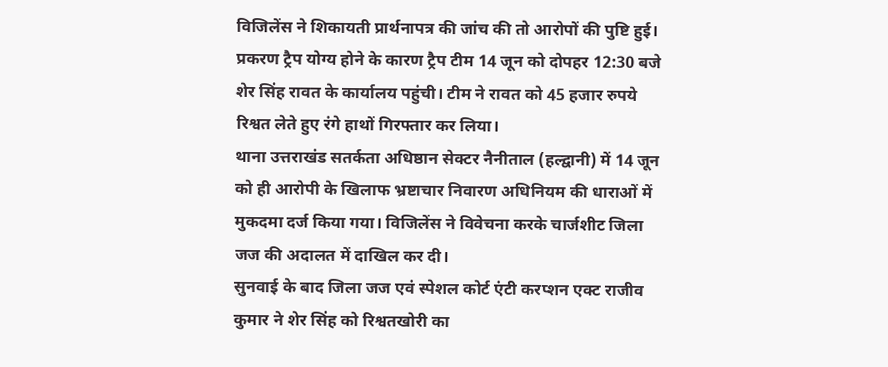विजिलेंस ने शिकायती प्रार्थनापत्र की जांच की तो आरोपों की पुष्टि हुई। प्रकरण ट्रैप योग्य होने के कारण ट्रैप टीम 14 जून को दोपहर 12:30 बजे शेर सिंह रावत के कार्यालय पहुंची। टीम ने रावत को 45 हजार रुपये रिश्वत लेते हुए रंगे हाथों गिरफ्तार कर लिया।
थाना उत्तराखंड सतर्कता अधिष्ठान सेक्टर नैनीताल (हल्द्वानी) में 14 जून को ही आरोपी के खिलाफ भ्रष्टाचार निवारण अधिनियम की धाराओं में मुकदमा दर्ज किया गया। विजिलेंस ने विवेचना करके चार्जशीट जिला जज की अदालत में दाखिल कर दी।
सुनवाई के बाद जिला जज एवं स्पेशल कोर्ट एंटी करप्शन एक्ट राजीव कुमार ने शेर सिंह को रिश्वतखोरी का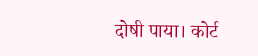दोषी पाया। कोर्ट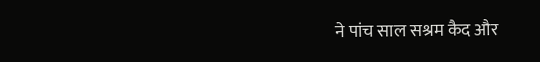ने पांच साल सश्रम कैद और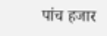पांच हजार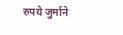रुपये जुर्माने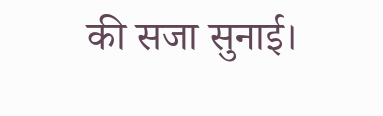की सजा सुनाई।